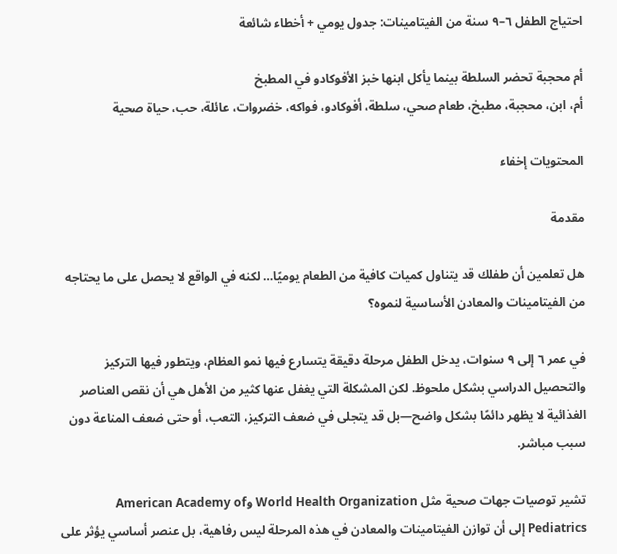احتياج الطفل ٦–٩ سنة من الفيتامينات: جدول يومي + أخطاء شائعة

أم محجبة تحضر السلطة بينما يأكل ابنها خبز الأفوكادو في المطبخ
أم، ابن، محجبة، مطبخ، طعام صحي، سلطة، أفوكادو، فواكه، خضروات، عائلة، حب، حياة صحية

المحتويات إخفاء

مقدمة

هل تعلمين أن طفلك قد يتناول كميات كافية من الطعام يوميًا… لكنه في الواقع لا يحصل على ما يحتاجه من الفيتامينات والمعادن الأساسية لنموه؟

في عمر ٦ إلى ٩ سنوات، يدخل الطفل مرحلة دقيقة يتسارع فيها نمو العظام، ويتطور فيها التركيز والتحصيل الدراسي بشكل ملحوظ. لكن المشكلة التي يغفل عنها كثير من الأهل هي أن نقص العناصر الغذائية لا يظهر دائمًا بشكل واضح—بل قد يتجلى في ضعف التركيز، التعب، أو حتى ضعف المناعة دون سبب مباشر.

تشير توصيات جهات صحية مثل World Health Organization وAmerican Academy of Pediatrics إلى أن توازن الفيتامينات والمعادن في هذه المرحلة ليس رفاهية، بل عنصر أساسي يؤثر على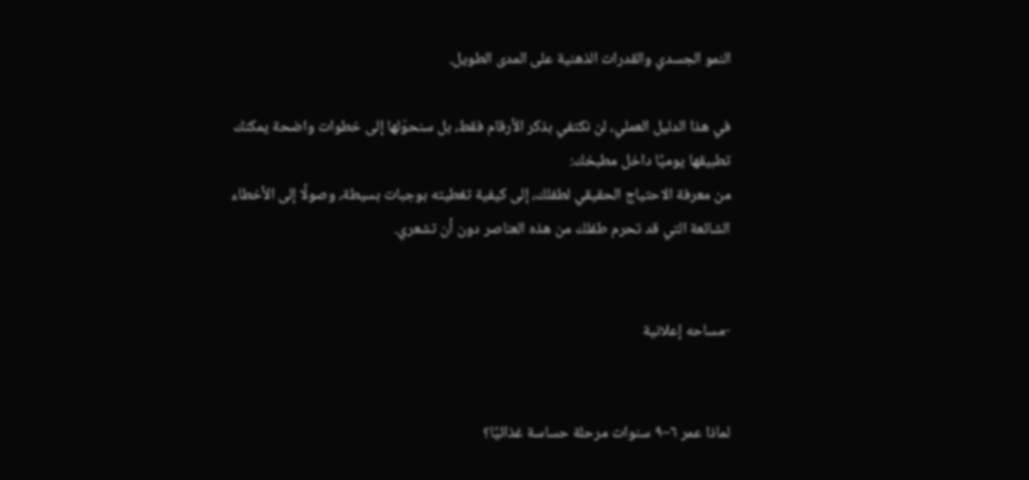النمو الجسدي والقدرات الذهنية على المدى الطويل.

في هذا الدليل العملي، لن نكتفي بذكر الأرقام فقط، بل سنحوّلها إلى خطوات واضحة يمكنك تطبيقها يوميًا داخل مطبخك:
من معرفة الاحتياج الحقيقي لطفلك، إلى كيفية تغطيته بوجبات بسيطة، وصولًا إلى الأخطاء الشائعة التي قد تحرم طفلك من هذه العناصر دون أن تشعري.


-مساحه إعلانية


لماذا عمر ٦–٩ سنوات مرحلة حساسة غذائيًا؟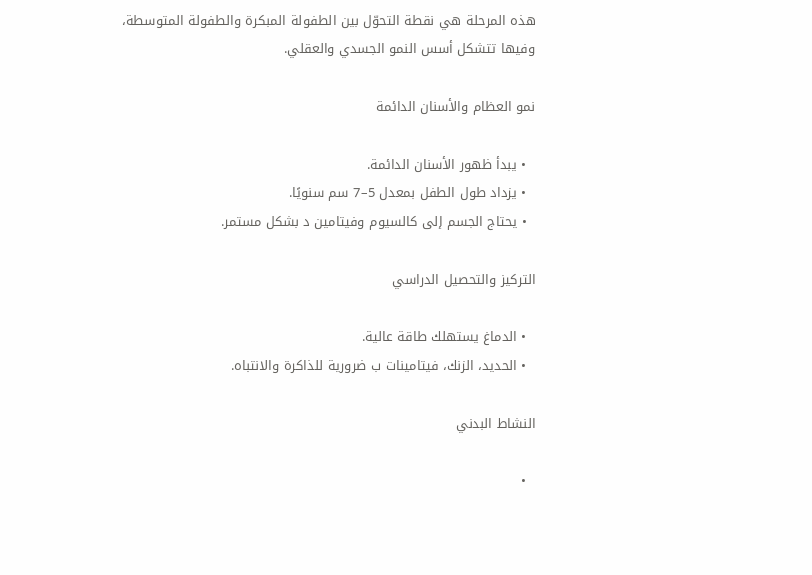هذه المرحلة هي نقطة التحوّل بين الطفولة المبكرة والطفولة المتوسطة، وفيها تتشكل أسس النمو الجسدي والعقلي.

نمو العظام والأسنان الدائمة

  • يبدأ ظهور الأسنان الدائمة.
  • يزداد طول الطفل بمعدل 5–7 سم سنويًا.
  • يحتاج الجسم إلى كالسيوم وفيتامين د بشكل مستمر.

التركيز والتحصيل الدراسي

  • الدماغ يستهلك طاقة عالية.
  • الحديد، الزنك، فيتامينات ب ضرورية للذاكرة والانتباه.

النشاط البدني

  •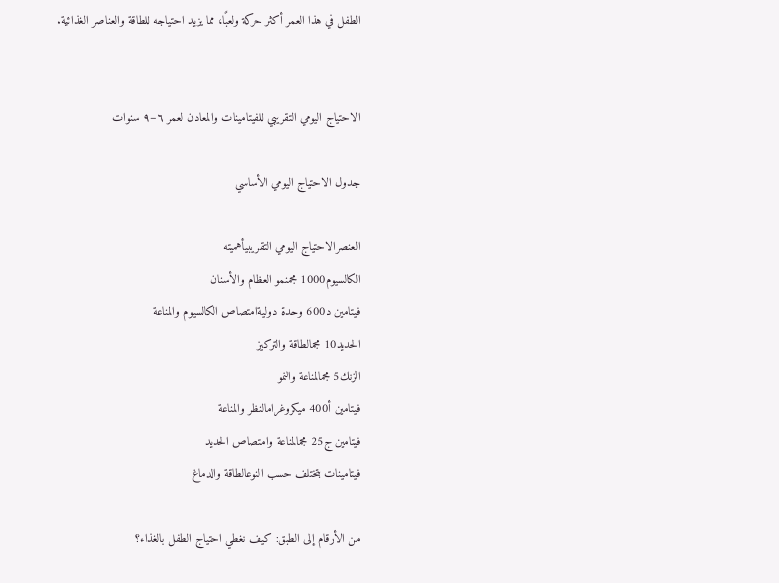الطفل في هذا العمر أكثر حركة ولعبًا، مما يزيد احتياجه للطاقة والعناصر الغذائية.


الاحتياج اليومي التقريبي للفيتامينات والمعادن لعمر ٦–٩ سنوات

جدول الاحتياج اليومي الأساسي

العنصرالاحتياج اليومي التقريبيأهميته
الكالسيوم1000 مجمنمو العظام والأسنان
فيتامين د600 وحدة دوليةامتصاص الكالسيوم والمناعة
الحديد10 مجمالطاقة والتركيز
الزنك5 مجمالمناعة والنمو
فيتامين أ400 ميكروغرامالنظر والمناعة
فيتامين ج25 مجمالمناعة وامتصاص الحديد
فيتامينات بتختلف حسب النوعالطاقة والدماغ

من الأرقام إلى الطبق: كيف نغطي احتياج الطفل بالغذاء؟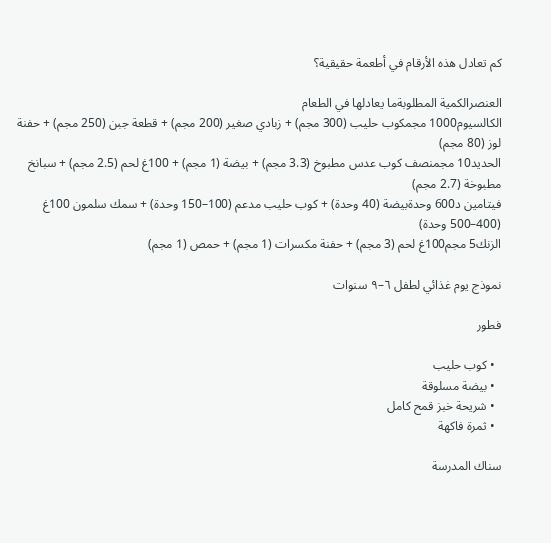كم تعادل هذه الأرقام في أطعمة حقيقية؟

العنصرالكمية المطلوبةما يعادلها في الطعام
الكالسيوم1000 مجمكوب حليب (300 مجم) + زبادي صغير (200 مجم) + قطعة جبن (250 مجم) + حفنة لوز (80 مجم)
الحديد10 مجمنصف كوب عدس مطبوخ (3.3 مجم) + بيضة (1 مجم) + 100غ لحم (2.5 مجم) + سبانخ مطبوخة (2.7 مجم)
فيتامين د600 وحدةبيضة (40 وحدة) + كوب حليب مدعم (100–150 وحدة) + سمك سلمون 100غ (400–500 وحدة)
الزنك5 مجم100غ لحم (3 مجم) + حفنة مكسرات (1 مجم) + حمص (1 مجم)

نموذج يوم غذائي لطفل ٦–٩ سنوات

فطور

  • كوب حليب
  • بيضة مسلوقة
  • شريحة خبز قمح كامل
  • ثمرة فاكهة

سناك المدرسة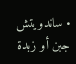• ساندويتش جبن أو زبدة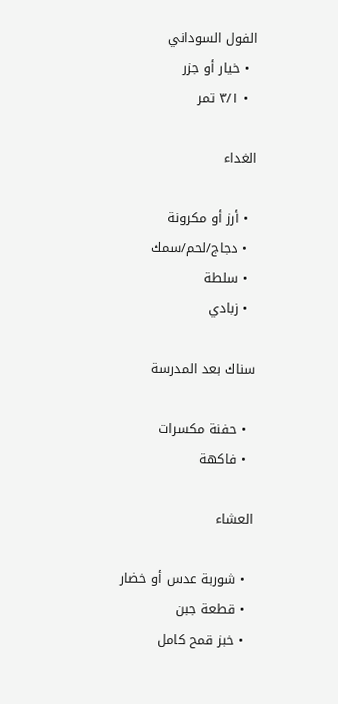الفول السوداني
  • خيار أو جزر
  • ٣/١ تمر

الغداء

  • أرز أو مكرونة
  • دجاج/لحم/سمك
  • سلطة
  • زبادي

سناك بعد المدرسة

  • حفنة مكسرات
  • فاكهة

العشاء

  • شوربة عدس أو خضار
  • قطعة جبن
  • خبز قمح كامل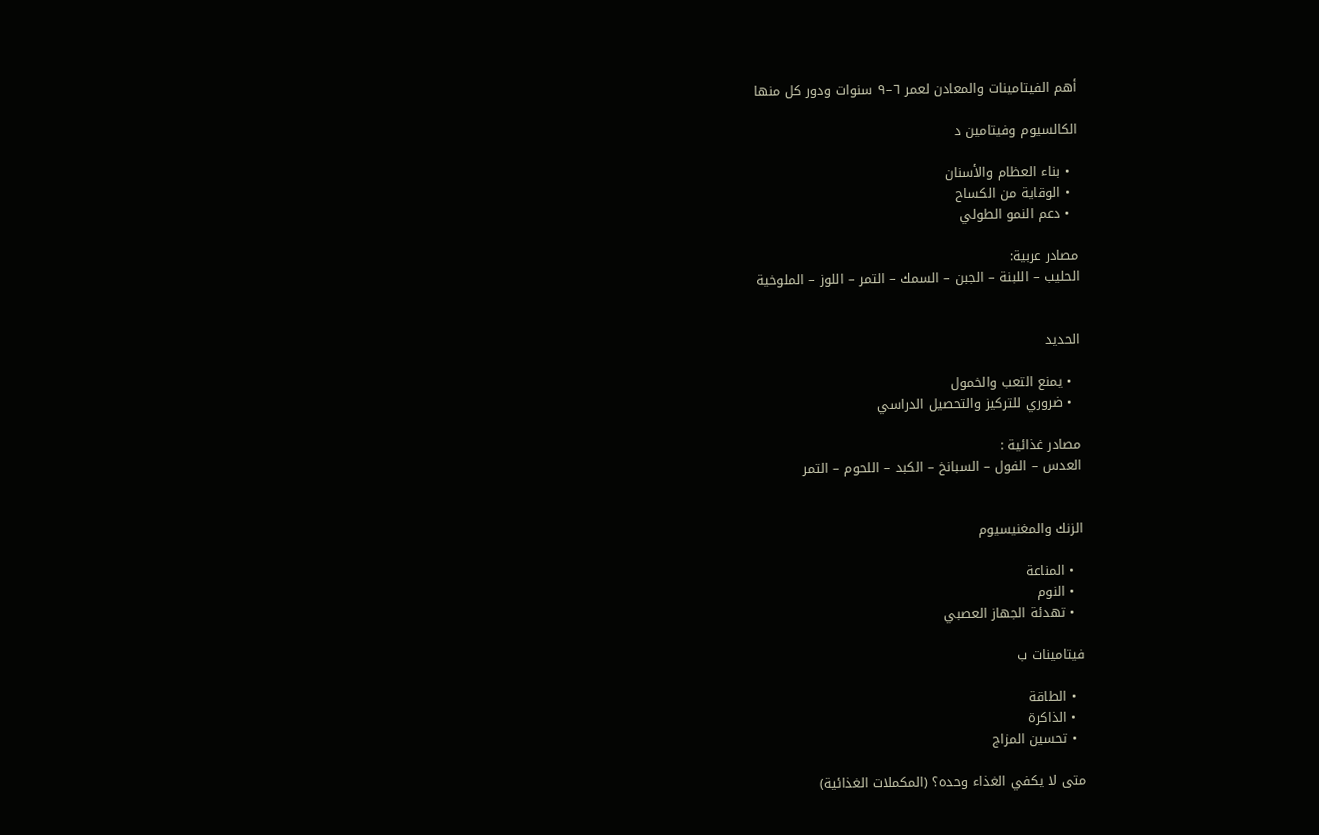أهم الفيتامينات والمعادن لعمر ٦–٩ سنوات ودور كل منها

الكالسيوم وفيتامين د

  • بناء العظام والأسنان
  • الوقاية من الكساح
  • دعم النمو الطولي

مصادر عربية:
الحليب – اللبنة – الجبن – السمك – التمر – اللوز – الملوخية


الحديد

  • يمنع التعب والخمول
  • ضروري للتركيز والتحصيل الدراسي

مصادر غذائية :
العدس – الفول – السبانخ – الكبد – اللحوم – التمر


الزنك والمغنيسيوم

  • المناعة
  • النوم
  • تهدئة الجهاز العصبي

فيتامينات ب

  • الطاقة
  • الذاكرة
  • تحسين المزاج

متى لا يكفي الغذاء وحده؟ (المكملات الغذائية)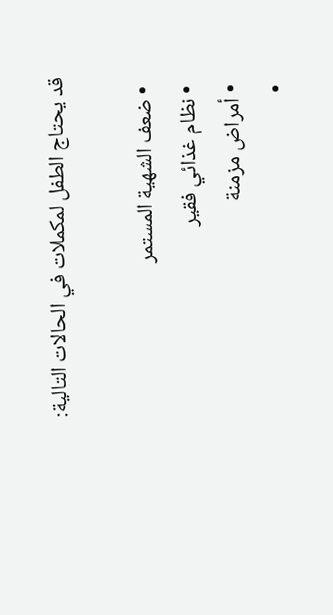قد يحتاج الطفل لمكملات في الحالات التالية:

  • ضعف الشهية المستمر
  • نظام غذائي فقير
  • أمراض مزمنة
  •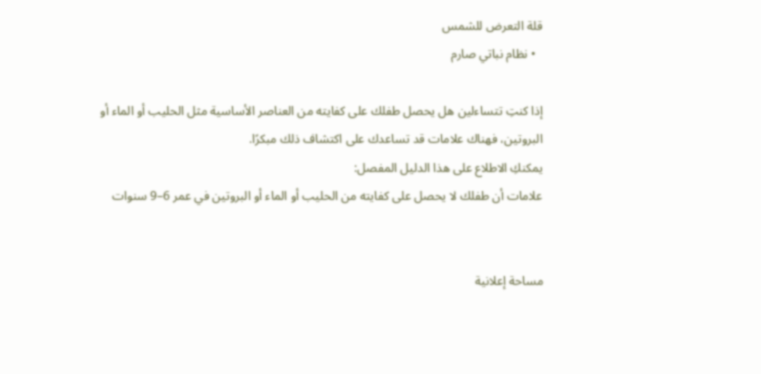قلة التعرض للشمس
  • نظام نباتي صارم

إذا كنتِ تتساءلين هل يحصل طفلك على كفايته من العناصر الأساسية مثل الحليب أو الماء أو البروتين، فهناك علامات قد تساعدك على اكتشاف ذلك مبكرًا.
يمكنكِ الاطلاع على هذا الدليل المفصل:
علامات أن طفلك لا يحصل على كفايته من الحليب أو الماء أو البروتين في عمر 6–9 سنوات


مساحة إعلانية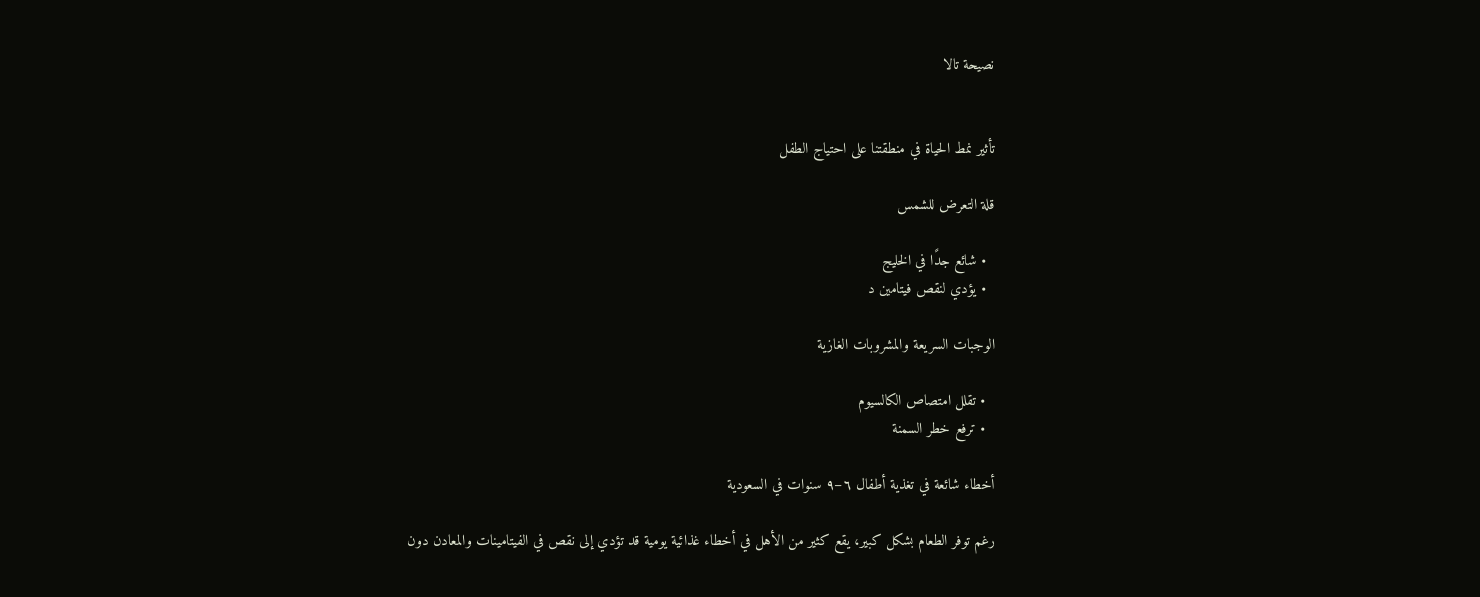نصيحة تالا


تأثير نمط الحياة في منطقتنا على احتياج الطفل

قلة التعرض للشمس

  • شائع جدًا في الخليج
  • يؤدي لنقص فيتامين د

الوجبات السريعة والمشروبات الغازية

  • تقلل امتصاص الكالسيوم
  • ترفع خطر السمنة

أخطاء شائعة في تغذية أطفال ٦–٩ سنوات في السعودية

رغم توفر الطعام بشكل كبير، يقع كثير من الأهل في أخطاء غذائية يومية قد تؤدي إلى نقص في الفيتامينات والمعادن دون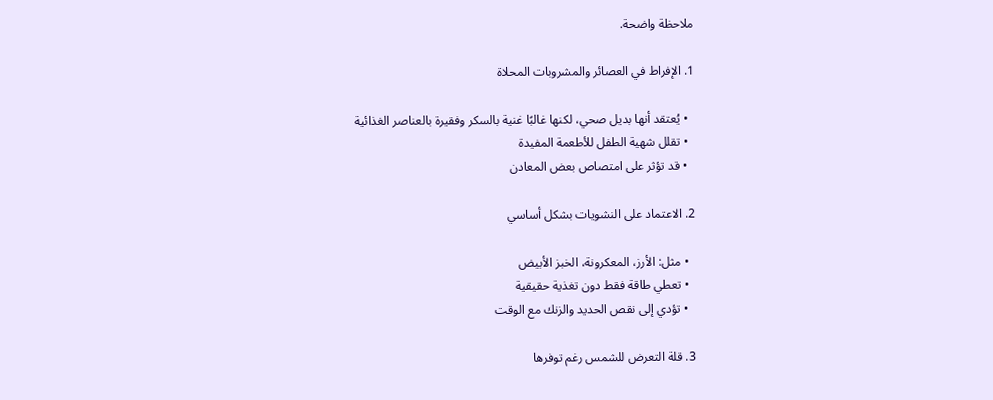ملاحظة واضحة.

1. الإفراط في العصائر والمشروبات المحلاة

  • يُعتقد أنها بديل صحي، لكنها غالبًا غنية بالسكر وفقيرة بالعناصر الغذائية
  • تقلل شهية الطفل للأطعمة المفيدة
  • قد تؤثر على امتصاص بعض المعادن

2. الاعتماد على النشويات بشكل أساسي

  • مثل: الأرز، المعكرونة، الخبز الأبيض
  • تعطي طاقة فقط دون تغذية حقيقية
  • تؤدي إلى نقص الحديد والزنك مع الوقت

3. قلة التعرض للشمس رغم توفرها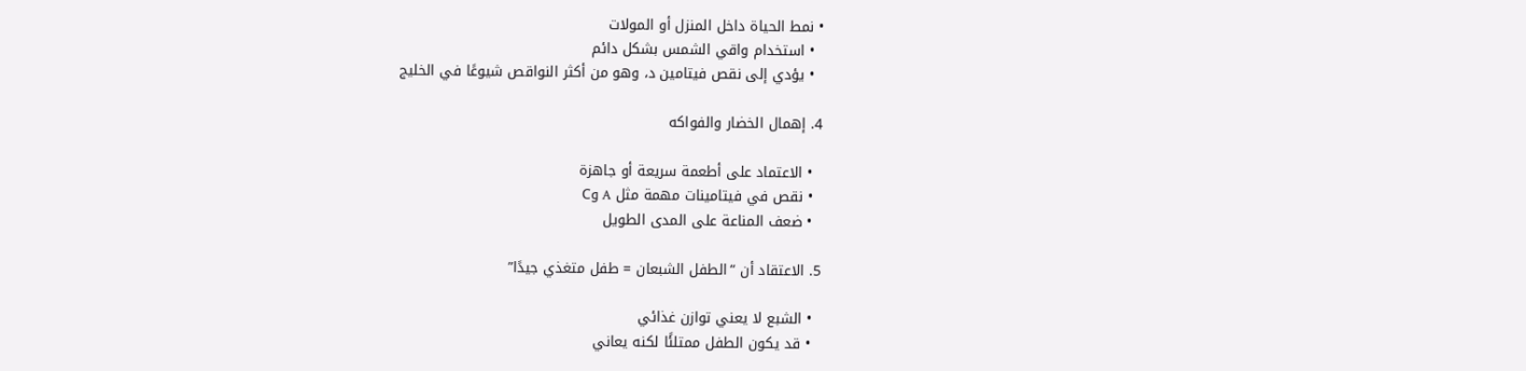• نمط الحياة داخل المنزل أو المولات
  • استخدام واقي الشمس بشكل دائم
  • يؤدي إلى نقص فيتامين د، وهو من أكثر النواقص شيوعًا في الخليج

4. إهمال الخضار والفواكه

  • الاعتماد على أطعمة سريعة أو جاهزة
  • نقص في فيتامينات مهمة مثل A وC
  • ضعف المناعة على المدى الطويل

5. الاعتقاد أن “الطفل الشبعان = طفل متغذي جيدًا”

  • الشبع لا يعني توازن غذائي
  • قد يكون الطفل ممتلئًا لكنه يعاني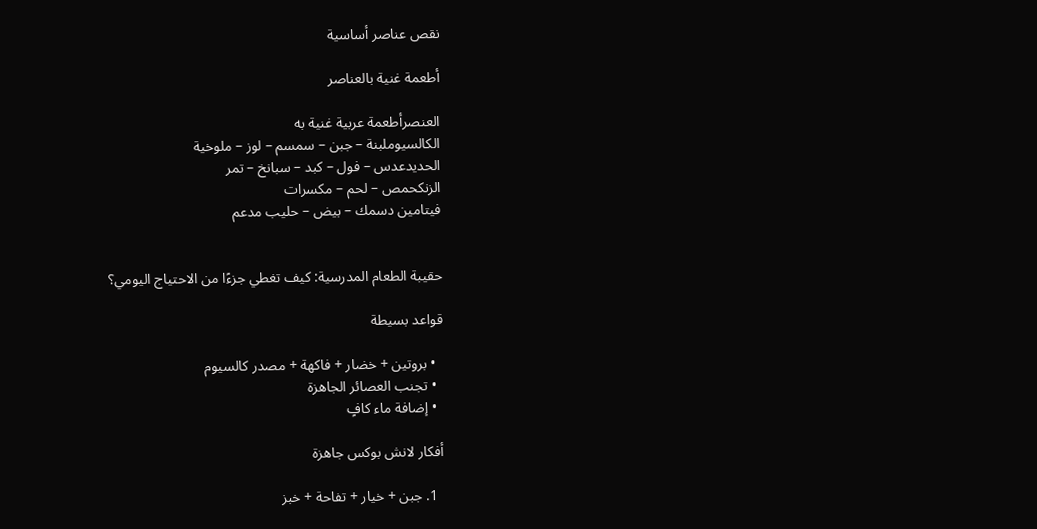نقص عناصر أساسية

أطعمة غنية بالعناصر

العنصرأطعمة عربية غنية به
الكالسيوملبنة – جبن – سمسم – لوز – ملوخية
الحديدعدس – فول – كبد – سبانخ – تمر
الزنكحمص – لحم – مكسرات
فيتامين دسمك – بيض – حليب مدعم


حقيبة الطعام المدرسية: كيف تغطي جزءًا من الاحتياج اليومي؟

قواعد بسيطة

  • بروتين + خضار + فاكهة + مصدر كالسيوم
  • تجنب العصائر الجاهزة
  • إضافة ماء كافٍ

أفكار لانش بوكس جاهزة

  1. جبن + خيار + تفاحة + خبز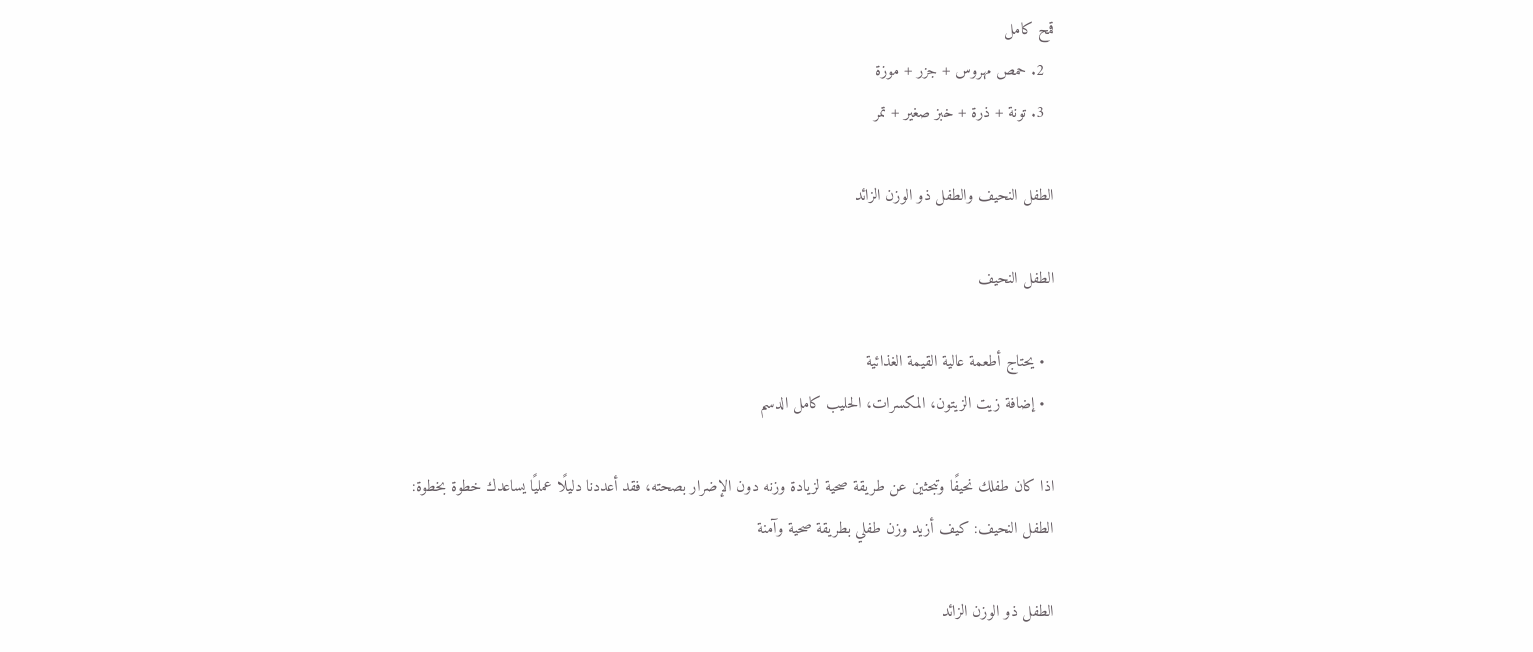قمح كامل
  2. حمص مهروس + جزر + موزة
  3. تونة + ذرة + خبز صغير + تمر

الطفل النحيف والطفل ذو الوزن الزائد

الطفل النحيف

  • يحتاج أطعمة عالية القيمة الغذائية
  • إضافة زيت الزيتون، المكسرات، الحليب كامل الدسم

اذا كان طفلك نحيفًا وتبحثين عن طريقة صحية لزيادة وزنه دون الإضرار بصحته، فقد أعددنا دليلًا عمليًا يساعدك خطوة بخطوة:
الطفل النحيف: كيف أزيد وزن طفلي بطريقة صحية وآمنة

الطفل ذو الوزن الزائد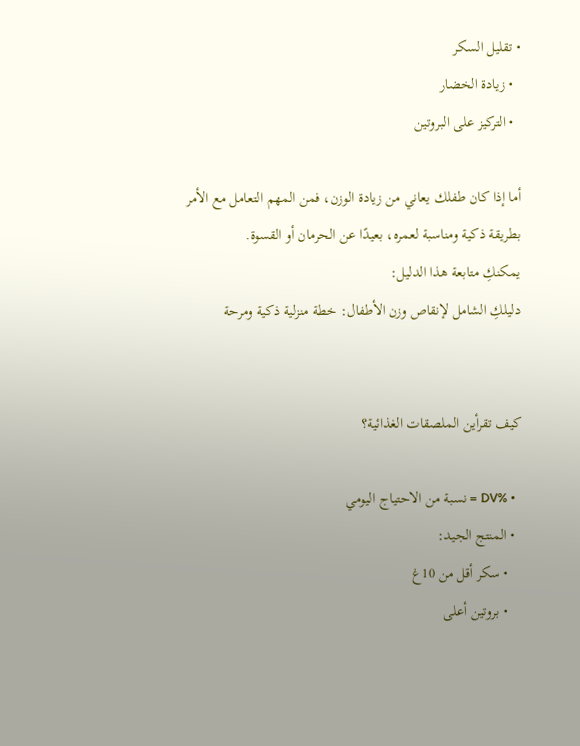• تقليل السكر
  • زيادة الخضار
  • التركيز على البروتين

أما إذا كان طفلك يعاني من زيادة الوزن، فمن المهم التعامل مع الأمر بطريقة ذكية ومناسبة لعمره، بعيدًا عن الحرمان أو القسوة.
يمكنكِ متابعة هذا الدليل:
دليلكِ الشامل لإنقاص وزن الأطفال: خطة منزلية ذكية ومرحة


كيف تقرأين الملصقات الغذائية؟

  • %DV = نسبة من الاحتياج اليومي
  • المنتج الجيد:
    • سكر أقل من 10غ
    • بروتين أعلى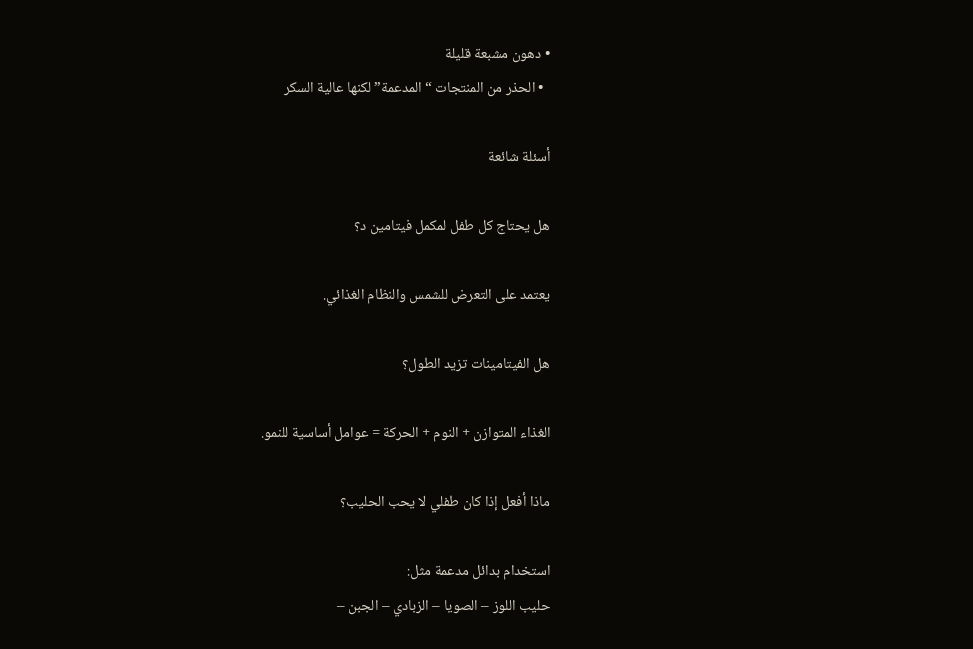• دهون مشبعة قليلة
  • الحذر من المنتجات “المدعمة” لكنها عالية السكر

أسئلة شائعة

هل يحتاج كل طفل لمكمل فيتامين د؟

يعتمد على التعرض للشمس والنظام الغذائي.

هل الفيتامينات تزيد الطول؟

الغذاء المتوازن + النوم + الحركة = عوامل أساسية للنمو.

ماذا أفعل إذا كان طفلي لا يحب الحليب؟

استخدام بدائل مدعمة مثل:
حليب اللوز – الصويا – الزبادي – الجبن –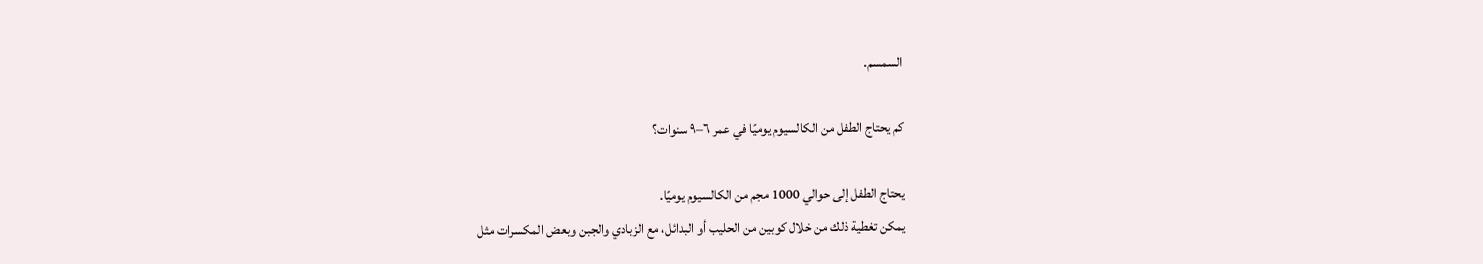السمسم.

كم يحتاج الطفل من الكالسيوم يوميًا في عمر ٦–٩ سنوات؟

يحتاج الطفل إلى حوالي 1000 مجم من الكالسيوم يوميًا.
يمكن تغطية ذلك من خلال كوبين من الحليب أو البدائل، مع الزبادي والجبن وبعض المكسرات مثل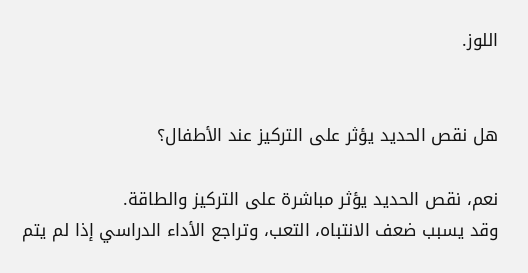اللوز.


هل نقص الحديد يؤثر على التركيز عند الأطفال؟

نعم، نقص الحديد يؤثر مباشرة على التركيز والطاقة.
وقد يسبب ضعف الانتباه، التعب، وتراجع الأداء الدراسي إذا لم يتم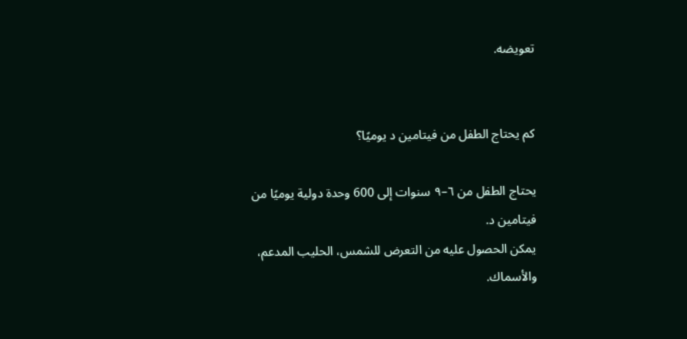تعويضه.


كم يحتاج الطفل من فيتامين د يوميًا؟

يحتاج الطفل من ٦–٩ سنوات إلى 600 وحدة دولية يوميًا من فيتامين د.
يمكن الحصول عليه من التعرض للشمس، الحليب المدعم، والأسماك.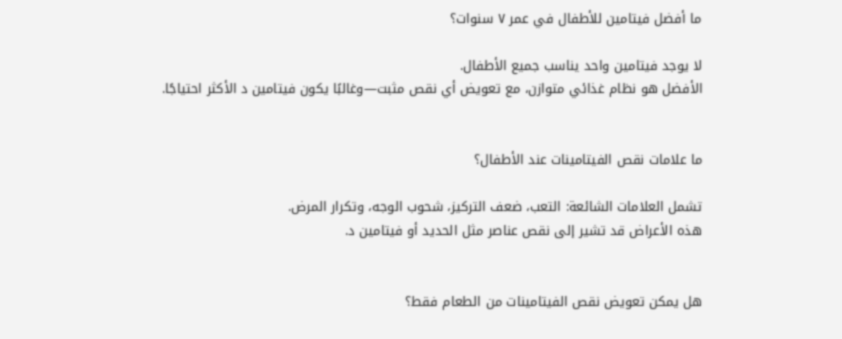ما أفضل فيتامين للأطفال في عمر ٧ سنوات؟

لا يوجد فيتامين واحد يناسب جميع الأطفال.
الأفضل هو نظام غذائي متوازن، مع تعويض أي نقص مثبت—وغالبًا يكون فيتامين د الأكثر احتياجًا.


ما علامات نقص الفيتامينات عند الأطفال؟

تشمل العلامات الشائعة: التعب، ضعف التركيز، شحوب الوجه، وتكرار المرض.
هذه الأعراض قد تشير إلى نقص عناصر مثل الحديد أو فيتامين د.


هل يمكن تعويض نقص الفيتامينات من الطعام فقط؟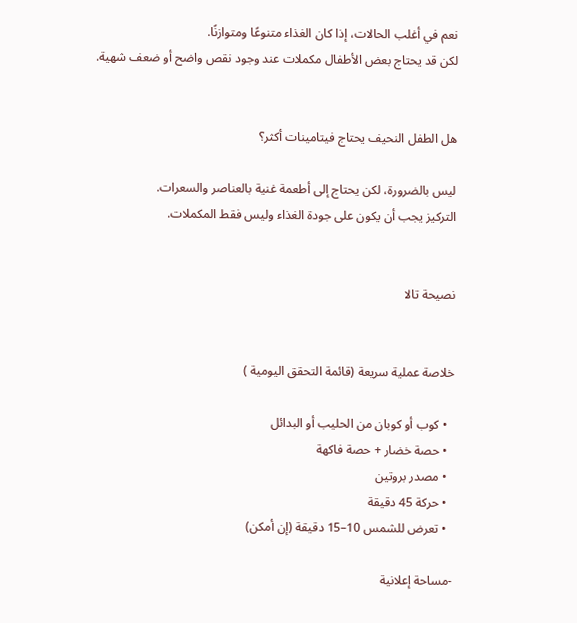نعم في أغلب الحالات، إذا كان الغذاء متنوعًا ومتوازنًا.
لكن قد يحتاج بعض الأطفال مكملات عند وجود نقص واضح أو ضعف شهية.


هل الطفل النحيف يحتاج فيتامينات أكثر؟

ليس بالضرورة، لكن يحتاج إلى أطعمة غنية بالعناصر والسعرات.
التركيز يجب أن يكون على جودة الغذاء وليس فقط المكملات.


نصيحة تالا


خلاصة عملية سريعة (قائمة التحقق اليومية )

  • كوب أو كوبان من الحليب أو البدائل
  • حصة خضار + حصة فاكهة
  • مصدر بروتين
  • حركة 45 دقيقة
  • تعرض للشمس 10–15 دقيقة (إن أمكن)

-مساحة إعلانية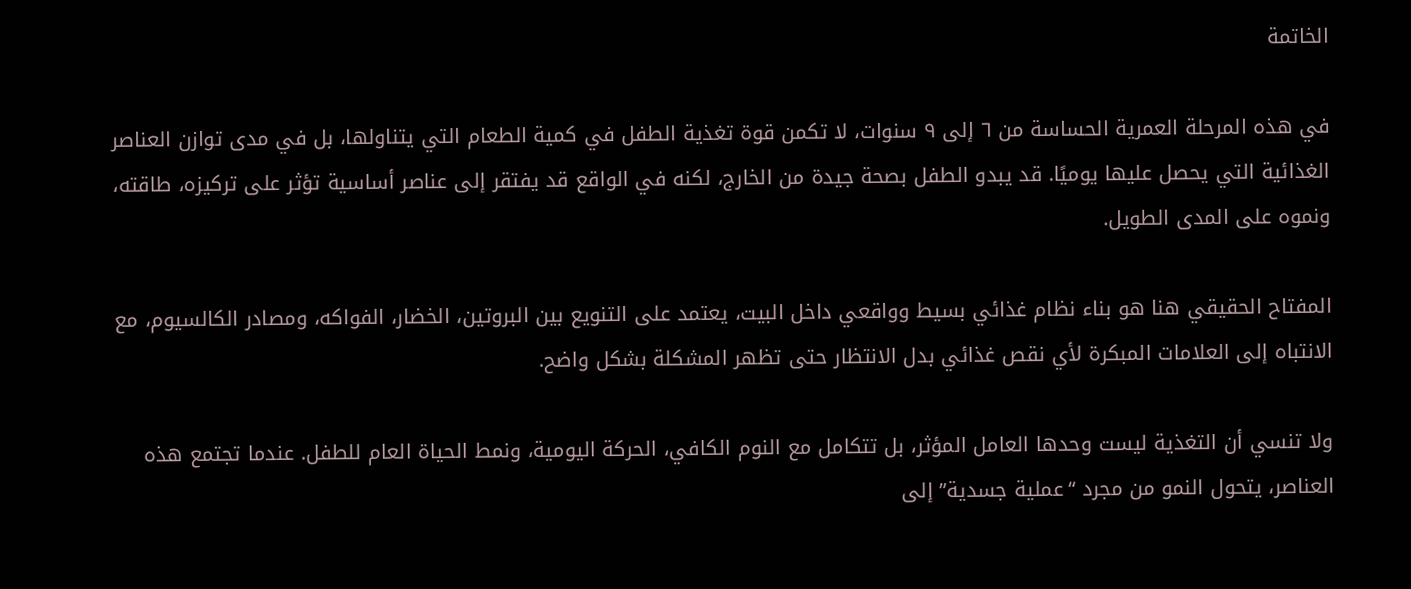الخاتمة

في هذه المرحلة العمرية الحساسة من ٦ إلى ٩ سنوات، لا تكمن قوة تغذية الطفل في كمية الطعام التي يتناولها، بل في مدى توازن العناصر الغذائية التي يحصل عليها يوميًا. قد يبدو الطفل بصحة جيدة من الخارج، لكنه في الواقع قد يفتقر إلى عناصر أساسية تؤثر على تركيزه، طاقته، ونموه على المدى الطويل.

المفتاح الحقيقي هنا هو بناء نظام غذائي بسيط وواقعي داخل البيت، يعتمد على التنويع بين البروتين، الخضار، الفواكه، ومصادر الكالسيوم، مع الانتباه إلى العلامات المبكرة لأي نقص غذائي بدل الانتظار حتى تظهر المشكلة بشكل واضح.

ولا تنسي أن التغذية ليست وحدها العامل المؤثر، بل تتكامل مع النوم الكافي، الحركة اليومية، ونمط الحياة العام للطفل. عندما تجتمع هذه العناصر، يتحول النمو من مجرد “عملية جسدية” إلى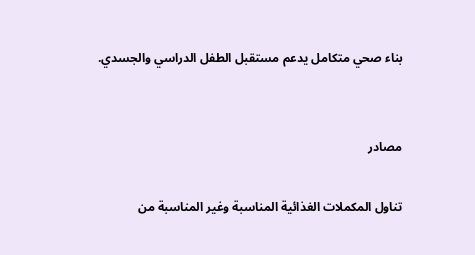بناء صحي متكامل يدعم مستقبل الطفل الدراسي والجسدي.


مصادر

تناول المكملات الغذائية المناسبة وغير المناسبة من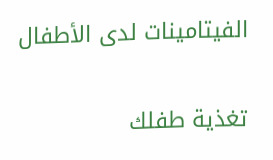الفيتامينات لدى الأطفال

تغذية طفلك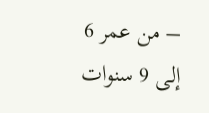– من عمر 6 إلى 9 سنوات